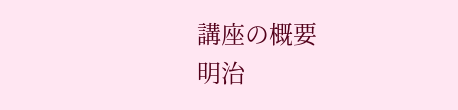講座の概要
明治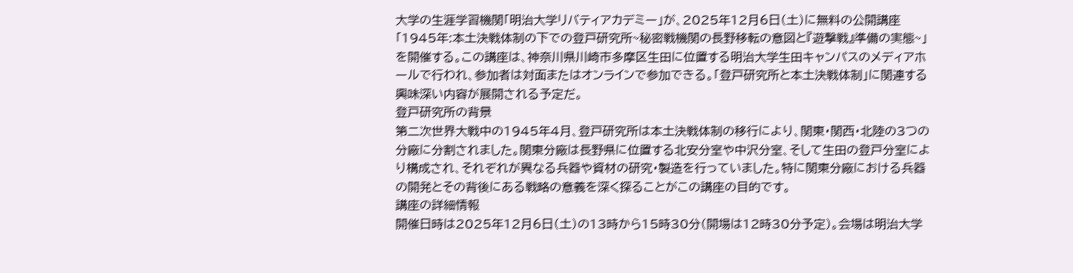大学の生涯学習機関「明治大学リバティアカデミー」が、2025年12月6日(土)に無料の公開講座「1945年:本土決戦体制の下での登戸研究所~秘密戦機関の長野移転の意図と『遊撃戦』準備の実態~」を開催する。この講座は、神奈川県川崎市多摩区生田に位置する明治大学生田キャンパスのメディアホールで行われ、参加者は対面またはオンラインで参加できる。「登戸研究所と本土決戦体制」に関連する興味深い内容が展開される予定だ。
登戸研究所の背景
第二次世界大戦中の1945年4月、登戸研究所は本土決戦体制の移行により、関東・関西・北陸の3つの分廠に分割されました。関東分廠は長野県に位置する北安分室や中沢分室、そして生田の登戸分室により構成され、それぞれが異なる兵器や資材の研究・製造を行っていました。特に関東分廠における兵器の開発とその背後にある戦略の意義を深く探ることがこの講座の目的です。
講座の詳細情報
開催日時は2025年12月6日(土)の13時から15時30分(開場は12時30分予定)。会場は明治大学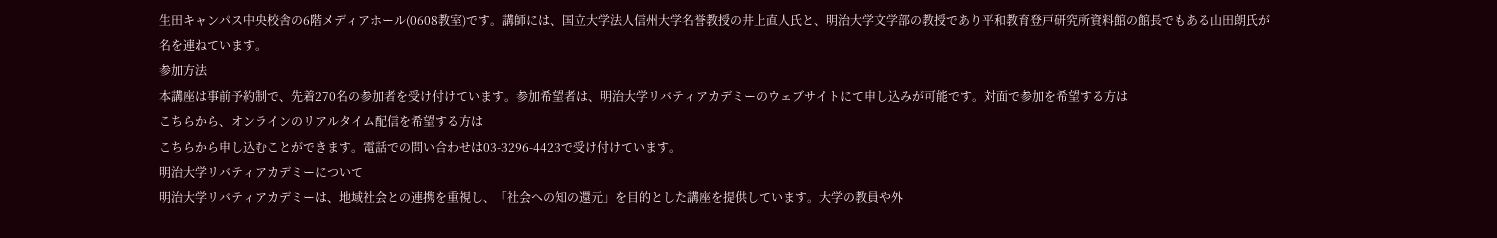生田キャンパス中央校舎の6階メディアホール(0608教室)です。講師には、国立大学法人信州大学名誉教授の井上直人氏と、明治大学文学部の教授であり平和教育登戸研究所資料館の館長でもある山田朗氏が名を連ねています。
参加方法
本講座は事前予約制で、先着270名の参加者を受け付けています。参加希望者は、明治大学リバティアカデミーのウェブサイトにて申し込みが可能です。対面で参加を希望する方は
こちらから、オンラインのリアルタイム配信を希望する方は
こちらから申し込むことができます。電話での問い合わせは03-3296-4423で受け付けています。
明治大学リバティアカデミーについて
明治大学リバティアカデミーは、地域社会との連携を重視し、「社会への知の還元」を目的とした講座を提供しています。大学の教員や外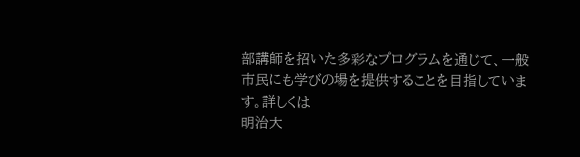部講師を招いた多彩なプログラムを通じて、一般市民にも学びの場を提供することを目指しています。詳しくは
明治大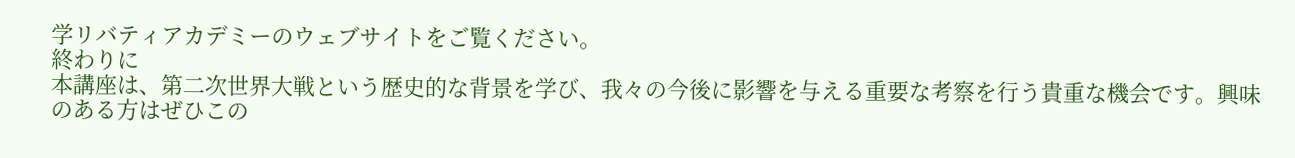学リバティアカデミーのウェブサイトをご覧ください。
終わりに
本講座は、第二次世界大戦という歴史的な背景を学び、我々の今後に影響を与える重要な考察を行う貴重な機会です。興味のある方はぜひこの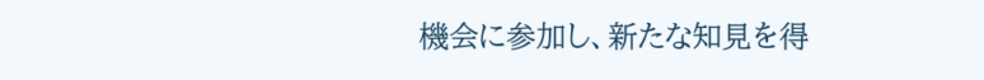機会に参加し、新たな知見を得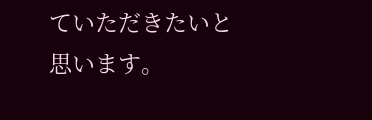ていただきたいと思います。